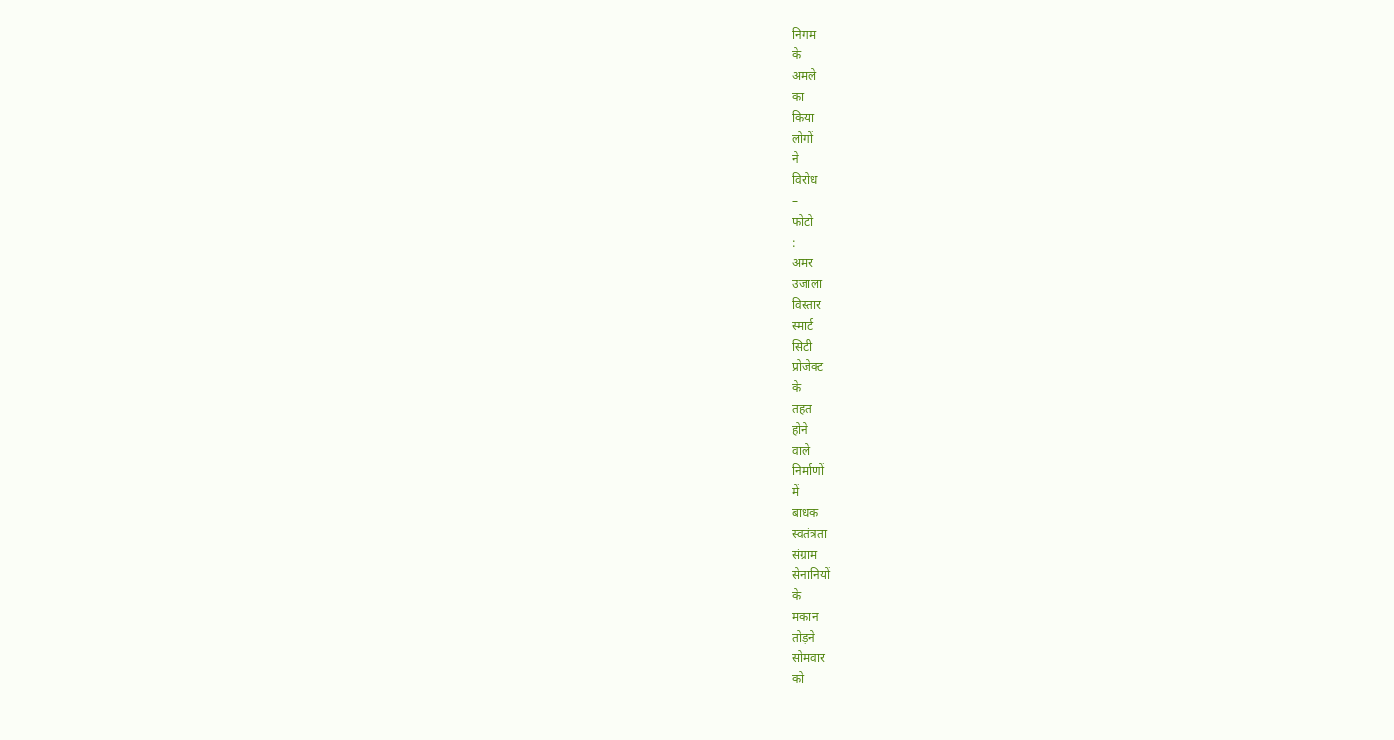निगम
के
अमले
का
किया
लोगों
ने
विरोध
–
फोटो
:
अमर
उजाला
विस्तार
स्मार्ट
सिटी
प्रोजेक्ट
के
तहत
होने
वाले
निर्माणों
में
बाधक
स्वतंत्रता
संग्राम
सेनानियों
के
मकान
तोड़ने
सोमवार
को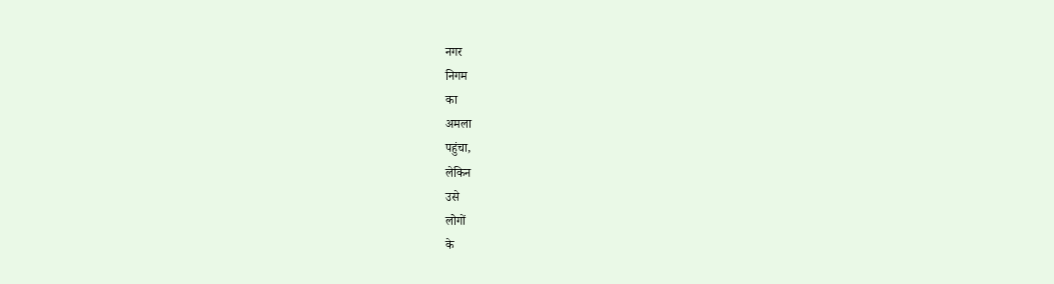नगर
निगम
का
अमला
पहुंचा,
लेकिन
उसे
लोगों
के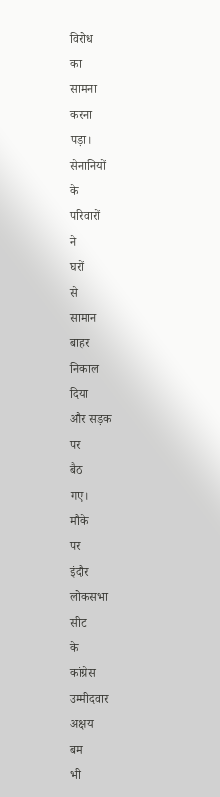विरोध
का
सामना
करना
पड़ा।
सेनानियों
के
परिवारों
ने
घरों
से
सामान
बाहर
निकाल
दिया
और सड़क
पर
बैठ
गए।
मौके
पर
इंदौर
लोकसभा
सीट
के
कांग्रेस
उम्मीदवार
अक्षय
बम
भी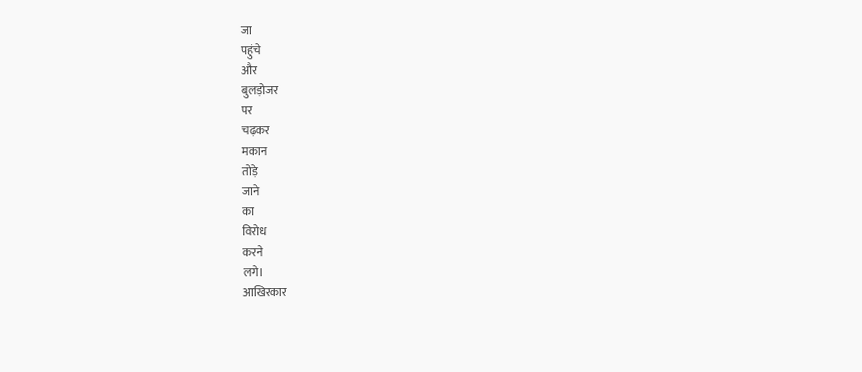जा
पहुंचे
और
बुलड़ोजर
पर
चढ़कर
मकान
तोड़े
जाने
का
विरोध
करने
लगे।
आखिरकार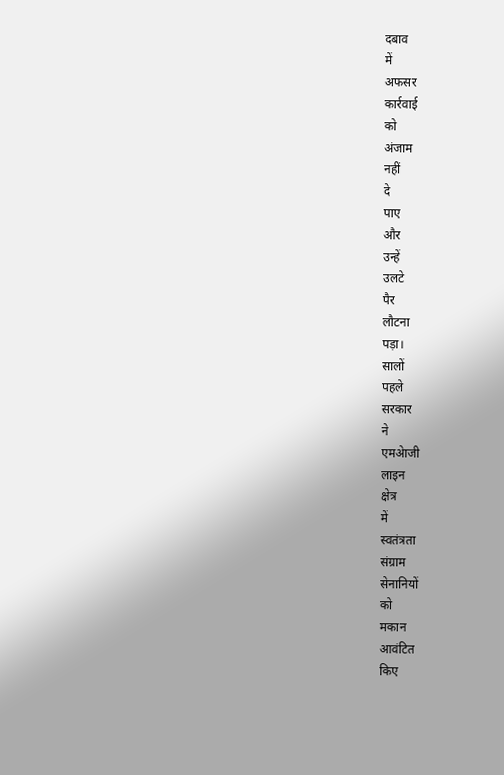दबाव
में
अफसर
कार्रवाई
को
अंजाम
नहीं
दे
पाए
और
उन्हें
उलटे
पैर
लौटना
पड़ा।
सालों
पहले
सरकार
ने
एमअेाजी
लाइन
क्षेत्र
में
स्वतंत्रता
संग्राम
सेनानियों
को
मकान
आवंटित
किए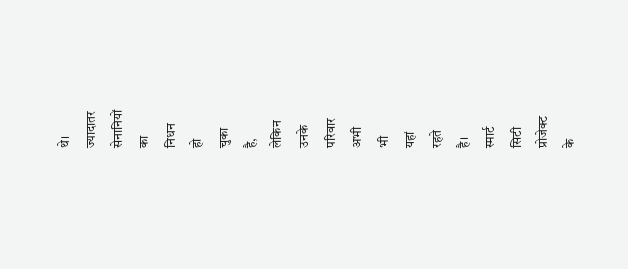थे।
ज्यादातर
सेनानियों
का
निधन
हो
चुका
है,
लेकिन
उनके
परिवार
अभी
भी
यहां
रहते
है।
स्मार्ट
सिटी
प्रोजेक्ट
के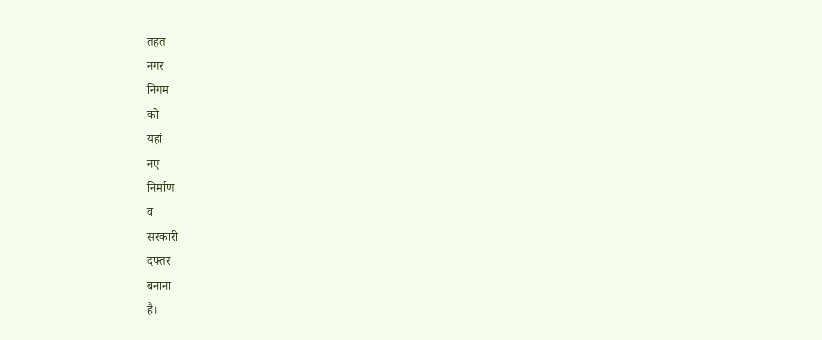तहत
नगर
निगम
को
यहां
नए
निर्माण
व
सरकारी
दफ्तर
बनाना
है।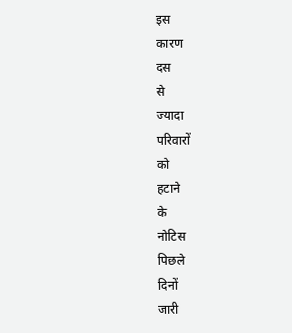इस
कारण
दस
से
ज्यादा
परिवारों
को
हटाने
के
नोटिस
पिछले
दिनों
जारी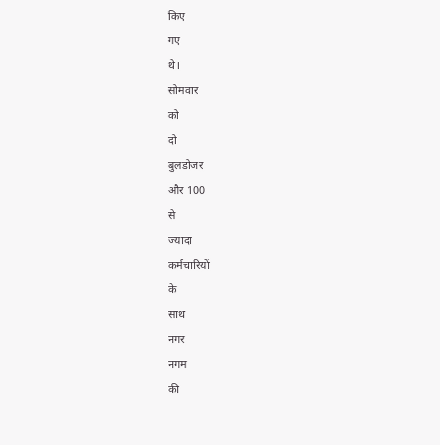किए
गए
थे।
सोमवार
को
दो
बुलडोजर
और 100
से
ज्यादा
कर्मचारियों
के
साथ
नगर
नगम
की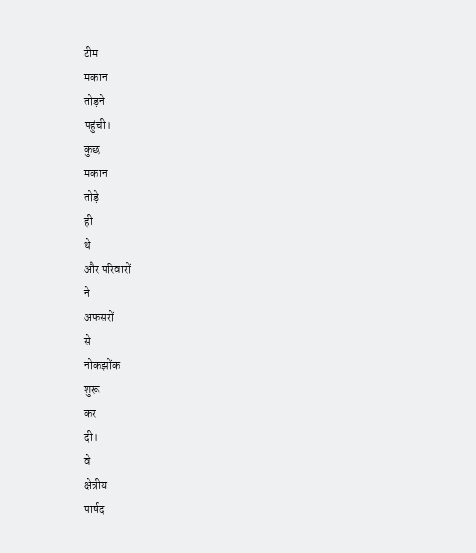टीम
मकान
तोड़ने
पहुंची।
कुछ
मकान
तोड़े
ही
थे
और परिवारों
ने
अफसरों
से
नोकझोंक
शुरू
कर
दी।
वे
क्षेत्रीय
पार्षद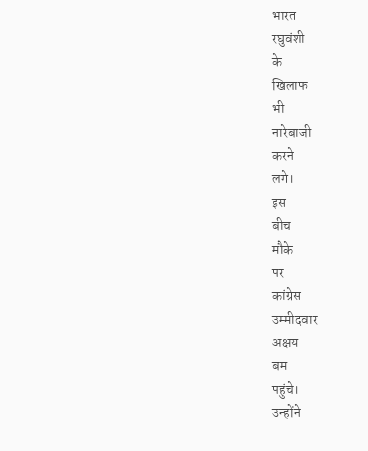भारत
रघुवंशी
के
खिलाफ
भी
नारेबाजी
करने
लगे।
इस
बीच
मौके
पर
कांग्रेस
उम्मीदवार
अक्षय
बम
पहुंचे।
उन्होंने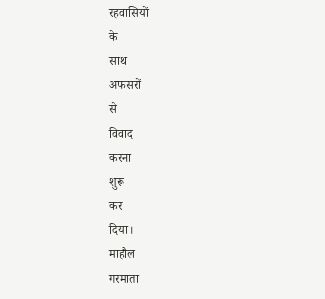रहवासियों
के
साथ
अफसरों
से
विवाद
करना
शुरू
कर
दिया।
माहौल
गरमाता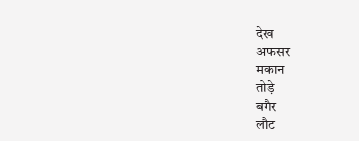देख
अफसर
मकान
तोड़े
बगैर
लौट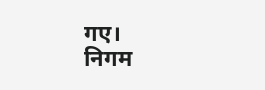गए।
निगम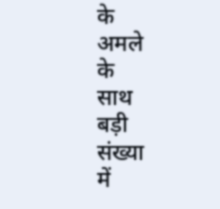के
अमले
के
साथ
बड़ी
संख्या
में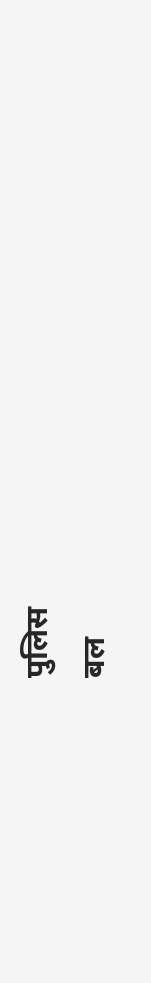पुलिस
बल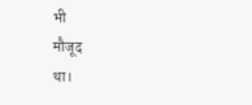भी
मौजूद
था।